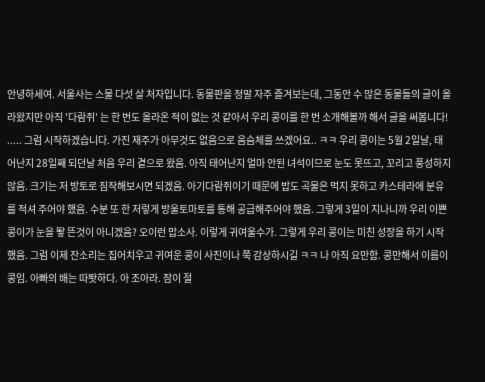안녕하세여. 서울사는 스물 다섯 살 처자입니다. 동물판을 정말 자주 즐겨보는데, 그동안 수 많은 동물들의 글이 올라왔지만 아직 '다람쥐' 는 한 번도 올라온 적이 없는 것 같아서 우리 콩이를 한 번 소개해볼까 해서 글을 써봅니다! ..... 그럼 시작하겠습니다. 가진 재주가 아무것도 없음으로 음슴체를 쓰겠어요.. ㅋㅋ 우리 콩이는 5월 2일날, 태어난지 28일째 되던날 처음 우리 곁으로 왔음. 아직 태어난지 얼마 안된 녀석이므로 눈도 못뜨고, 꼬리고 풍성하지 않음. 크기는 저 방토로 짐작해보시면 되겠음. 아기다람쥐이기 때문에 밥도 곡물은 먹지 못하고 카스테라에 분유를 적셔 주어야 했음. 수분 또 한 저렇게 방울토마토를 통해 공급해주어야 했음. 그렇게 3일이 지나니까 우리 이쁜 콩이가 눈을 뙇 뜬것이 아니겠음? 오이런 맙소사. 이렇게 귀여울수가. 그렇게 우리 콩이는 미친 성장을 하기 시작했음. 그럼 이제 잔소리는 집어치우고 귀여운 콩이 사진이나 쭉 감상하시길 ㅋㅋ 나 아직 요만함. 콩만해서 이름이 콩임. 아빠의 배는 따똿하다. 아 조아라. 잠이 절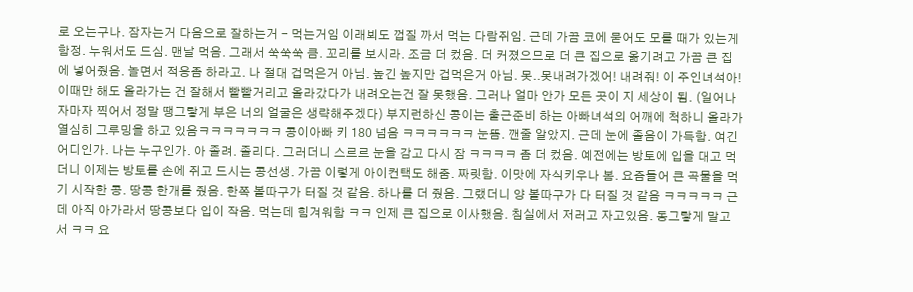로 오는구나. 잠자는거 다음으로 잘하는거 - 먹는거임 이래뵈도 껍질 까서 먹는 다람쥐임. 근데 가끔 코에 묻어도 모를 때가 있는게 함정. 누워서도 드심. 맨날 먹음. 그래서 쑥쑥쑥 큼. 꼬리를 보시라. 조금 더 컸음. 더 커졌으므로 더 큰 집으로 옮기려고 가끔 큰 집에 넣어줬음. 놀면서 적응좀 하라고. 나 절대 겁먹은거 아님. 높긴 높지만 겁먹은거 아님. 못..못내려가겠어! 내려줘! 이 주인녀석아! 이때만 해도 올라가는 건 잘해서 빨빨거리고 올라갔다가 내려오는건 잘 못했음. 그러나 얼마 안가 모든 곳이 지 세상이 됨. (일어나자마자 찍어서 정말 땡그랗게 부은 너의 얼굴은 생략해주겠다) 부지런하신 콩이는 출근준비 하는 아빠녀석의 어깨에 척하니 올라가 열심히 그루밍을 하고 있음ㅋㅋㅋㅋㅋㅋㅋ 콩이아빠 키 180 넘음 ㅋㅋㅋㅋㅋㅋ 눈뜸. 깬줄 알았지. 근데 눈에 졸음이 가득함. 여긴 어디인가. 나는 누구인가. 아 졸려. 졸리다. 그러더니 스르르 눈을 감고 다시 잠 ㅋㅋㅋㅋ 좀 더 컸음. 예전에는 방토에 입을 대고 먹더니 이제는 방토를 손에 쥐고 드시는 콩선생. 가끔 이렇게 아이컨택도 해줌. 짜릿함. 이맛에 자식키우나 봄. 요즘들어 큰 곡물을 먹기 시작한 콩. 땅콩 한개를 줬음. 한쪽 볼따구가 터질 것 같음. 하나를 더 줬음. 그랬더니 양 볼따구가 다 터질 것 같음 ㅋㅋㅋㅋㅋ 근데 아직 아가라서 땅콩보다 입이 작음. 먹는데 힘겨워함 ㅋㅋ 인제 큰 집으로 이사했음. 침실에서 저러고 자고있음. 동그랗게 말고서 ㅋㅋ 요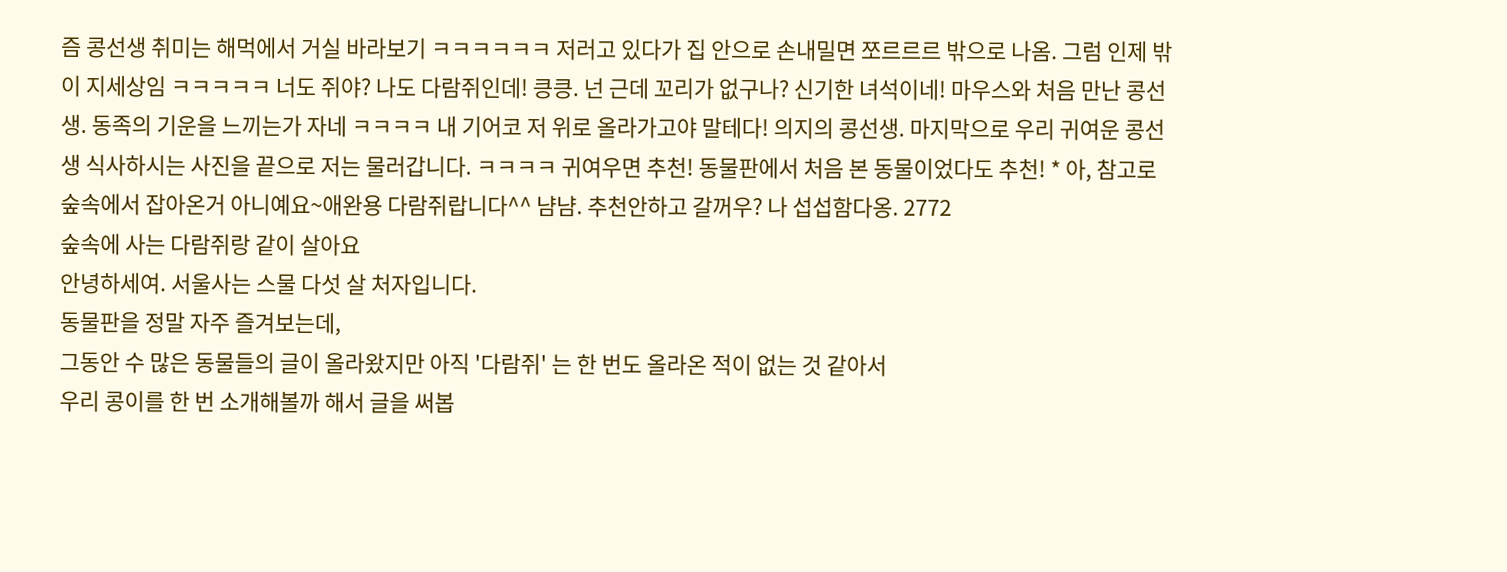즘 콩선생 취미는 해먹에서 거실 바라보기 ㅋㅋㅋㅋㅋㅋ 저러고 있다가 집 안으로 손내밀면 쪼르르르 밖으로 나옴. 그럼 인제 밖이 지세상임 ㅋㅋㅋㅋㅋ 너도 쥐야? 나도 다람쥐인데! 킁킁. 넌 근데 꼬리가 없구나? 신기한 녀석이네! 마우스와 처음 만난 콩선생. 동족의 기운을 느끼는가 자네 ㅋㅋㅋㅋ 내 기어코 저 위로 올라가고야 말테다! 의지의 콩선생. 마지막으로 우리 귀여운 콩선생 식사하시는 사진을 끝으로 저는 물러갑니다. ㅋㅋㅋㅋ 귀여우면 추천! 동물판에서 처음 본 동물이었다도 추천! * 아, 참고로 숲속에서 잡아온거 아니예요~애완용 다람쥐랍니다^^ 냠냠. 추천안하고 갈꺼우? 나 섭섭함다옹. 2772
숲속에 사는 다람쥐랑 같이 살아요
안녕하세여. 서울사는 스물 다섯 살 처자입니다.
동물판을 정말 자주 즐겨보는데,
그동안 수 많은 동물들의 글이 올라왔지만 아직 '다람쥐' 는 한 번도 올라온 적이 없는 것 같아서
우리 콩이를 한 번 소개해볼까 해서 글을 써봅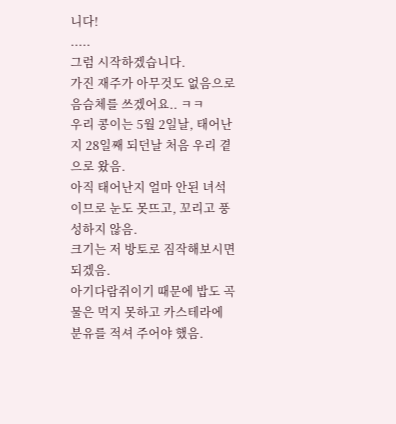니다!
.....
그럼 시작하겠습니다.
가진 재주가 아무것도 없음으로 음슴체를 쓰겠어요.. ㅋㅋ
우리 콩이는 5월 2일날, 태어난지 28일째 되던날 처음 우리 곁으로 왔음.
아직 태어난지 얼마 안된 녀석이므로 눈도 못뜨고, 꼬리고 풍성하지 않음.
크기는 저 방토로 짐작해보시면 되겠음.
아기다람쥐이기 때문에 밥도 곡물은 먹지 못하고 카스테라에 분유를 적셔 주어야 했음.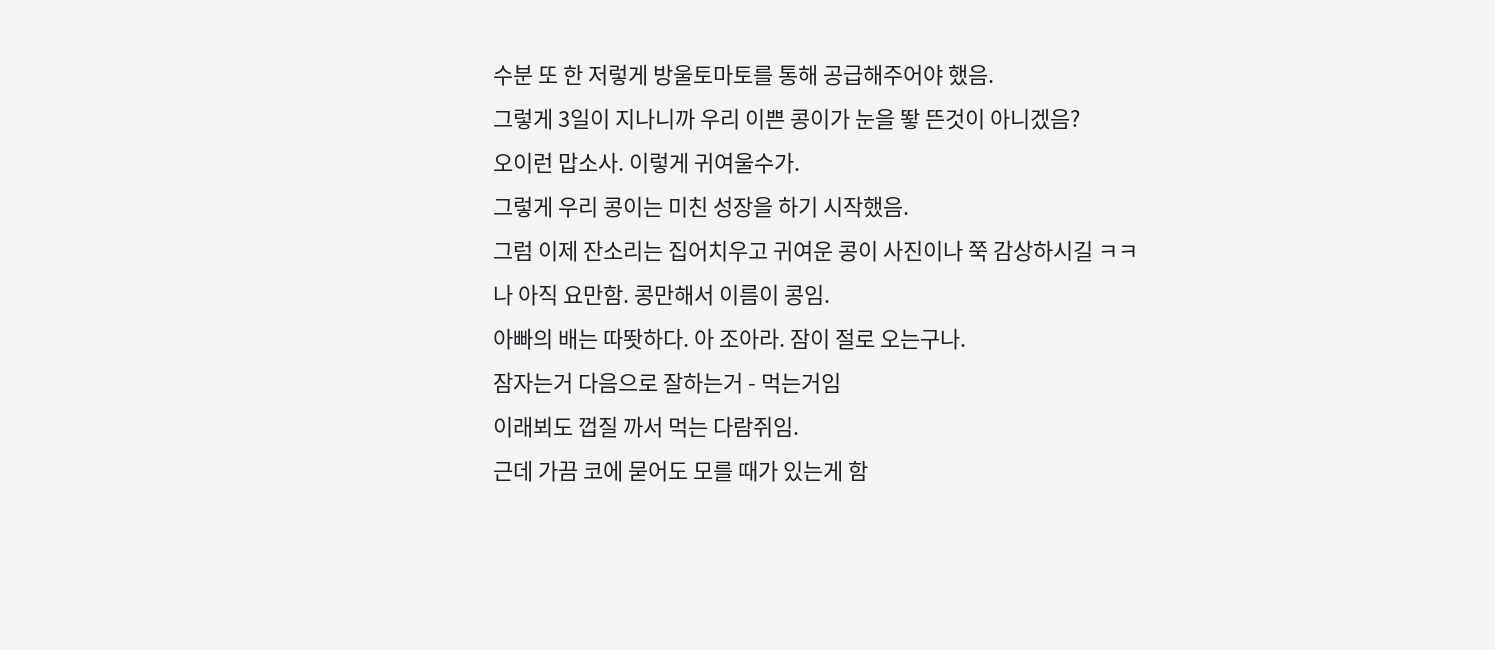수분 또 한 저렇게 방울토마토를 통해 공급해주어야 했음.
그렇게 3일이 지나니까 우리 이쁜 콩이가 눈을 뙇 뜬것이 아니겠음?
오이런 맙소사. 이렇게 귀여울수가.
그렇게 우리 콩이는 미친 성장을 하기 시작했음.
그럼 이제 잔소리는 집어치우고 귀여운 콩이 사진이나 쭉 감상하시길 ㅋㅋ
나 아직 요만함. 콩만해서 이름이 콩임.
아빠의 배는 따똿하다. 아 조아라. 잠이 절로 오는구나.
잠자는거 다음으로 잘하는거 - 먹는거임
이래뵈도 껍질 까서 먹는 다람쥐임.
근데 가끔 코에 묻어도 모를 때가 있는게 함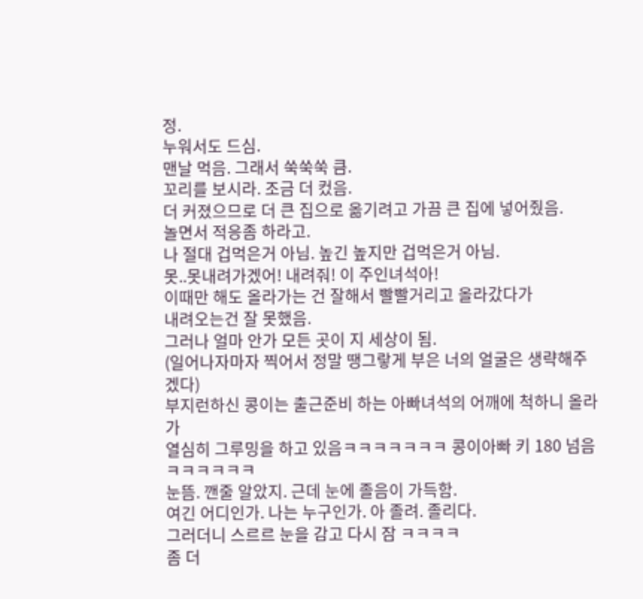정.
누워서도 드심.
맨날 먹음. 그래서 쑥쑥쑥 큼.
꼬리를 보시라. 조금 더 컸음.
더 커졌으므로 더 큰 집으로 옮기려고 가끔 큰 집에 넣어줬음.
놀면서 적응좀 하라고.
나 절대 겁먹은거 아님. 높긴 높지만 겁먹은거 아님.
못..못내려가겠어! 내려줘! 이 주인녀석아!
이때만 해도 올라가는 건 잘해서 빨빨거리고 올라갔다가
내려오는건 잘 못했음.
그러나 얼마 안가 모든 곳이 지 세상이 됨.
(일어나자마자 찍어서 정말 땡그랗게 부은 너의 얼굴은 생략해주겠다)
부지런하신 콩이는 출근준비 하는 아빠녀석의 어깨에 척하니 올라가
열심히 그루밍을 하고 있음ㅋㅋㅋㅋㅋㅋㅋ 콩이아빠 키 180 넘음 ㅋㅋㅋㅋㅋㅋ
눈뜸. 깬줄 알았지. 근데 눈에 졸음이 가득함.
여긴 어디인가. 나는 누구인가. 아 졸려. 졸리다.
그러더니 스르르 눈을 감고 다시 잠 ㅋㅋㅋㅋ
좀 더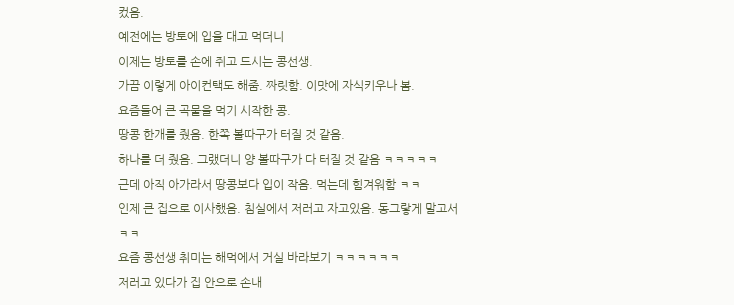컸음.
예전에는 방토에 입을 대고 먹더니
이제는 방토를 손에 쥐고 드시는 콩선생.
가끔 이렇게 아이컨택도 해줌. 짜릿함. 이맛에 자식키우나 봄.
요즘들어 큰 곡물을 먹기 시작한 콩.
땅콩 한개를 줬음. 한쪽 볼따구가 터질 것 같음.
하나를 더 줬음. 그랬더니 양 볼따구가 다 터질 것 같음 ㅋㅋㅋㅋㅋ
근데 아직 아가라서 땅콩보다 입이 작음. 먹는데 힘겨워함 ㅋㅋ
인제 큰 집으로 이사했음. 침실에서 저러고 자고있음. 동그랗게 말고서 ㅋㅋ
요즘 콩선생 취미는 해먹에서 거실 바라보기 ㅋㅋㅋㅋㅋㅋ
저러고 있다가 집 안으로 손내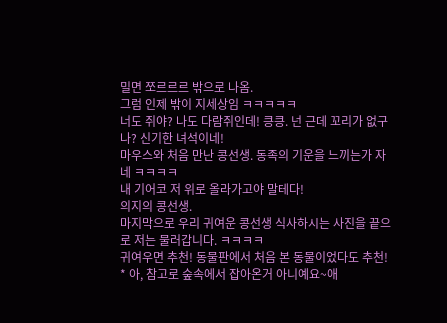밀면 쪼르르르 밖으로 나옴.
그럼 인제 밖이 지세상임 ㅋㅋㅋㅋㅋ
너도 쥐야? 나도 다람쥐인데! 킁킁. 넌 근데 꼬리가 없구나? 신기한 녀석이네!
마우스와 처음 만난 콩선생. 동족의 기운을 느끼는가 자네 ㅋㅋㅋㅋ
내 기어코 저 위로 올라가고야 말테다!
의지의 콩선생.
마지막으로 우리 귀여운 콩선생 식사하시는 사진을 끝으로 저는 물러갑니다. ㅋㅋㅋㅋ
귀여우면 추천! 동물판에서 처음 본 동물이었다도 추천!
* 아, 참고로 숲속에서 잡아온거 아니예요~애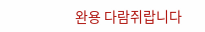완용 다람쥐랍니다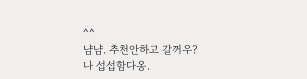^^
냠냠. 추천안하고 갈꺼우? 나 섭섭함다옹.